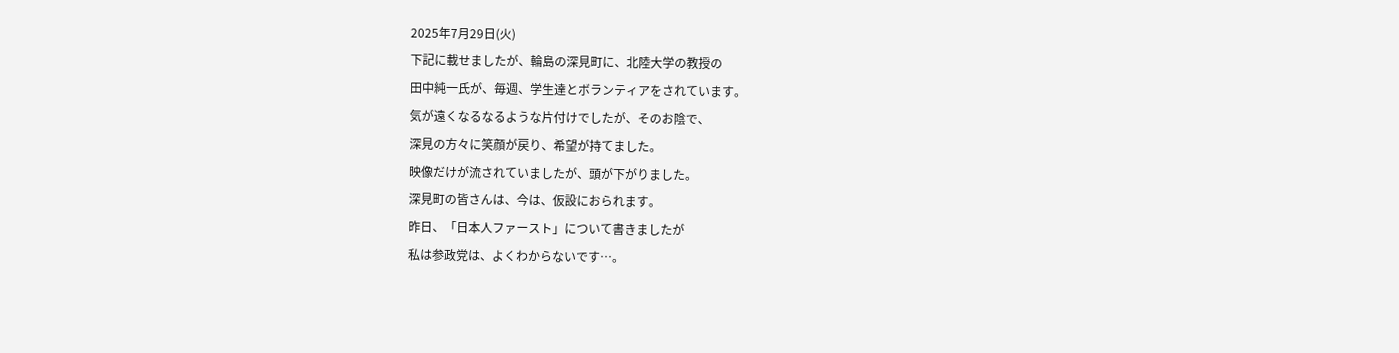2025年7月29日(火)
下記に載せましたが、輪島の深見町に、北陸大学の教授の
田中純一氏が、毎週、学生達とボランティアをされています。
気が遠くなるなるような片付けでしたが、そのお陰で、
深見の方々に笑顔が戻り、希望が持てました。
映像だけが流されていましたが、頭が下がりました。
深見町の皆さんは、今は、仮設におられます。
昨日、「日本人ファースト」について書きましたが
私は参政党は、よくわからないです…。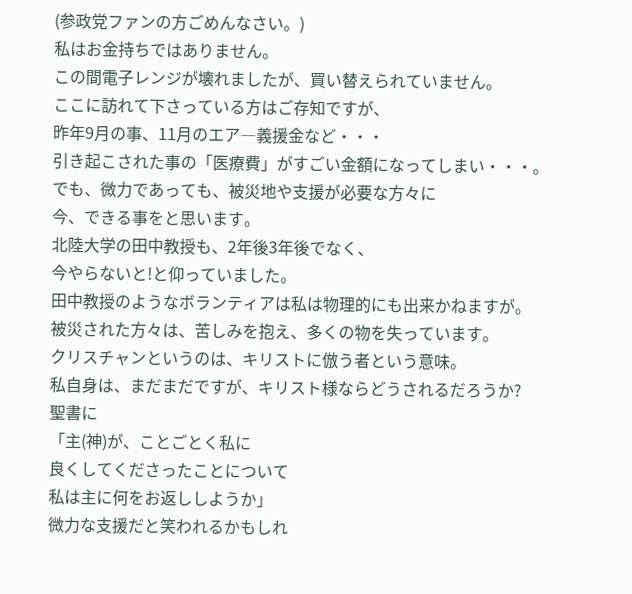(参政党ファンの方ごめんなさい。)
私はお金持ちではありません。
この間電子レンジが壊れましたが、買い替えられていません。
ここに訪れて下さっている方はご存知ですが、
昨年9月の事、11月のエア―義援金など・・・
引き起こされた事の「医療費」がすごい金額になってしまい・・・。
でも、微力であっても、被災地や支援が必要な方々に
今、できる事をと思います。
北陸大学の田中教授も、2年後3年後でなく、
今やらないと!と仰っていました。
田中教授のようなボランティアは私は物理的にも出来かねますが。
被災された方々は、苦しみを抱え、多くの物を失っています。
クリスチャンというのは、キリストに倣う者という意味。
私自身は、まだまだですが、キリスト様ならどうされるだろうか?
聖書に
「主(神)が、ことごとく私に
良くしてくださったことについて
私は主に何をお返ししようか」
微力な支援だと笑われるかもしれ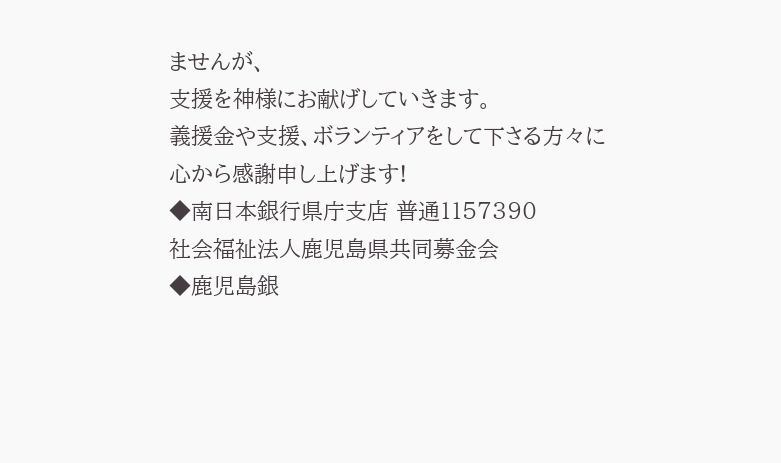ませんが、
支援を神様にお献げしていきます。
義援金や支援、ボランティアをして下さる方々に
心から感謝申し上げます!
◆南日本銀行県庁支店 普通1157390
社会福祉法人鹿児島県共同募金会
◆鹿児島銀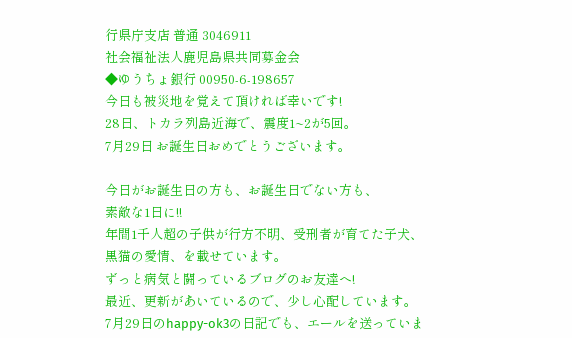行県庁支店 普通 3046911
社会福祉法人鹿児島県共同募金会
◆ゆうちょ銀行 00950-6-198657
今日も被災地を覚えて頂ければ幸いです!
28日、トカラ列島近海で、震度1~2が5回。
7月29日 お誕生日おめでとうございます。

今日がお誕生日の方も、お誕生日でない方も、
素敵な1日に!!
年間1千人超の子供が行方不明、受刑者が育てた子犬、
黒猫の愛情、を載せています。
ずっと病気と闘っているブログのお友達へ!
最近、更新があいているので、少し心配しています。
7月29日のhappy-ok3の日記でも、エールを送っていま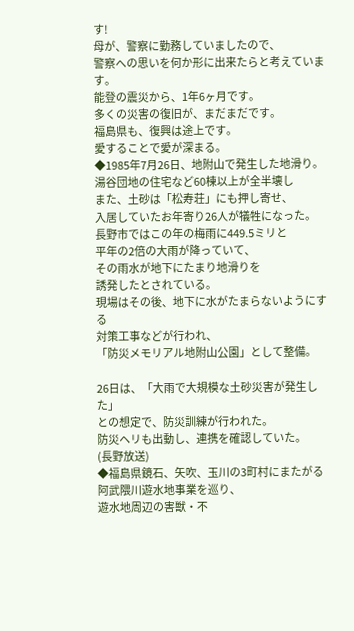す!
母が、警察に勤務していましたので、
警察への思いを何か形に出来たらと考えています。
能登の震災から、1年6ヶ月です。
多くの災害の復旧が、まだまだです。
福島県も、復興は途上です。
愛することで愛が深まる。
◆1985年7月26日、地附山で発生した地滑り。
湯谷団地の住宅など60棟以上が全半壊し
また、土砂は「松寿荘」にも押し寄せ、
入居していたお年寄り26人が犠牲になった。
長野市ではこの年の梅雨に449.5ミリと
平年の2倍の大雨が降っていて、
その雨水が地下にたまり地滑りを
誘発したとされている。
現場はその後、地下に水がたまらないようにする
対策工事などが行われ、
「防災メモリアル地附山公園」として整備。

26日は、「大雨で大規模な土砂災害が発生した」
との想定で、防災訓練が行われた。
防災ヘリも出動し、連携を確認していた。
(長野放送)
◆福島県鏡石、矢吹、玉川の3町村にまたがる
阿武隈川遊水地事業を巡り、
遊水地周辺の害獣・不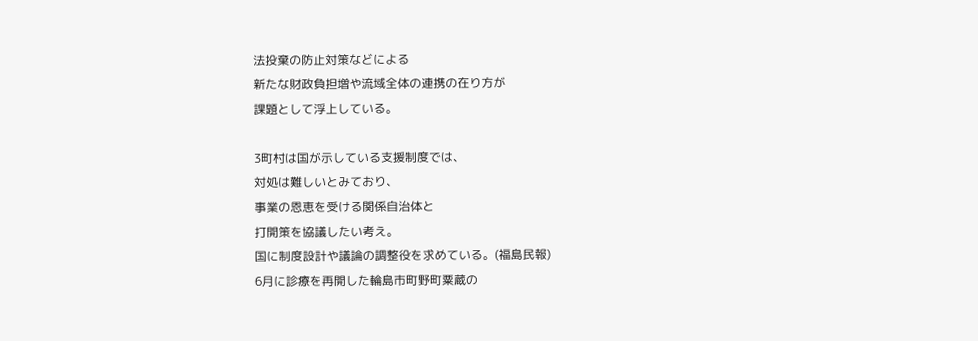法投棄の防止対策などによる
新たな財政負担増や流域全体の連携の在り方が
課題として浮上している。

3町村は国が示している支援制度では、
対処は難しいとみており、
事業の恩恵を受ける関係自治体と
打開策を協議したい考え。
国に制度設計や議論の調整役を求めている。(福島民報)
6月に診療を再開した輪島市町野町粟蔵の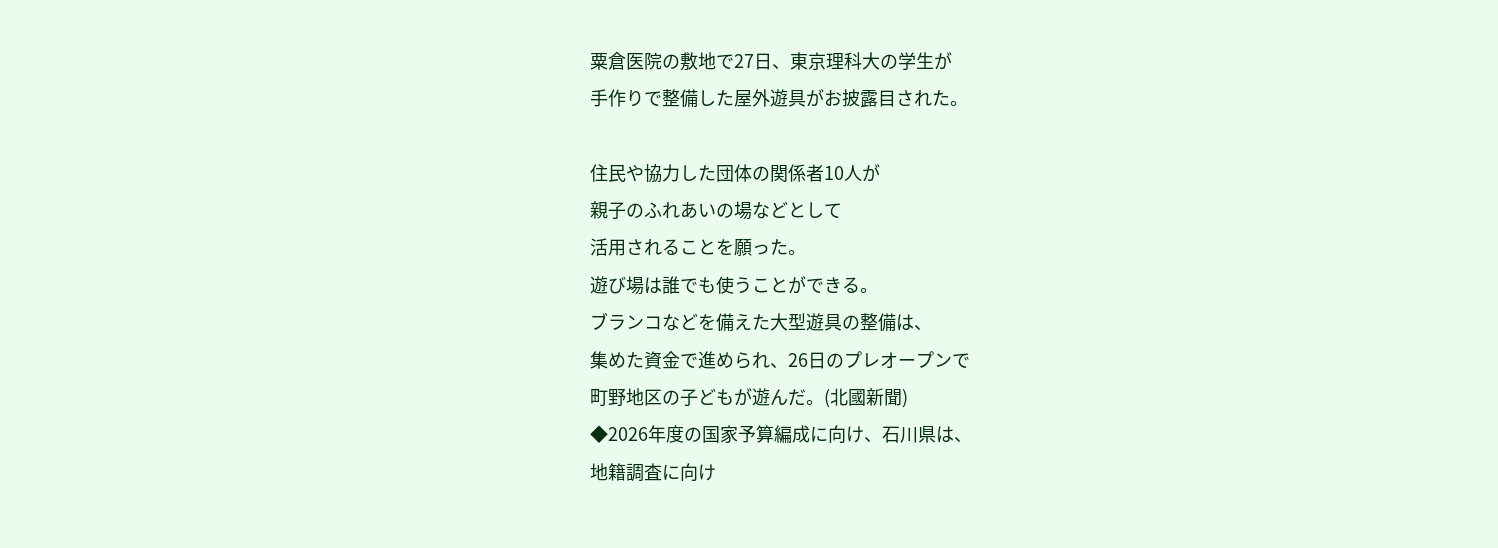粟倉医院の敷地で27日、東京理科大の学生が
手作りで整備した屋外遊具がお披露目された。

住民や協力した団体の関係者10人が
親子のふれあいの場などとして
活用されることを願った。
遊び場は誰でも使うことができる。
ブランコなどを備えた大型遊具の整備は、
集めた資金で進められ、26日のプレオープンで
町野地区の子どもが遊んだ。(北國新聞)
◆2026年度の国家予算編成に向け、石川県は、
地籍調査に向け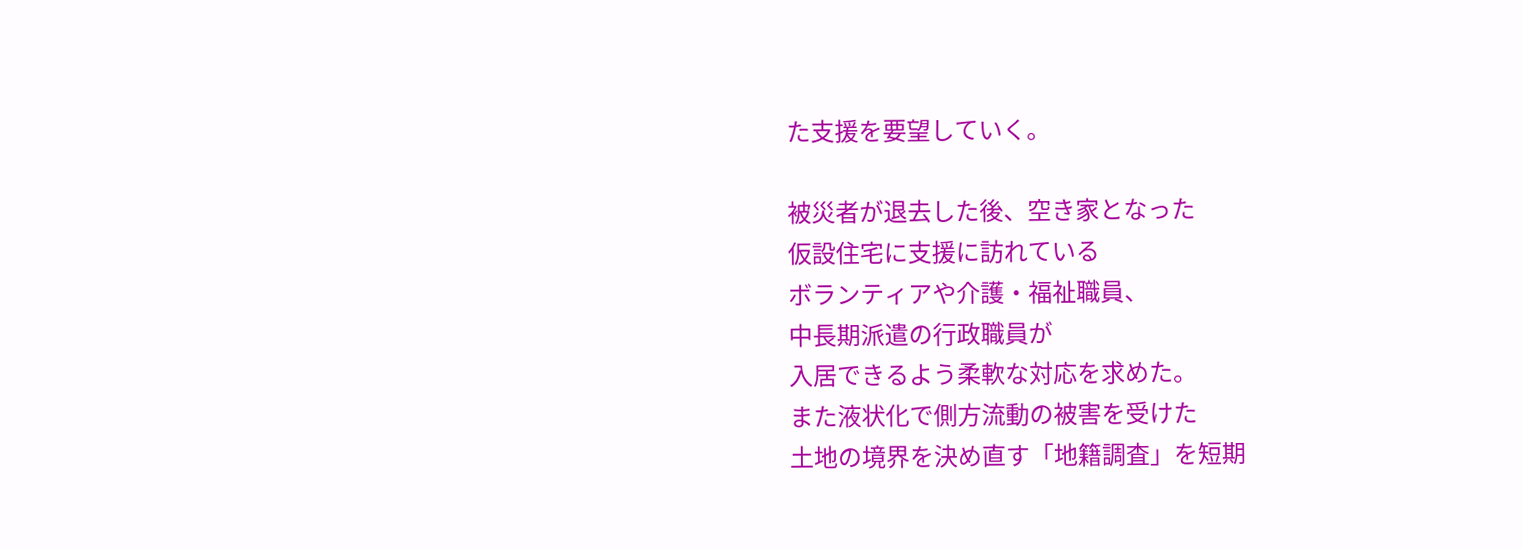た支援を要望していく。

被災者が退去した後、空き家となった
仮設住宅に支援に訪れている
ボランティアや介護・福祉職員、
中長期派遣の行政職員が
入居できるよう柔軟な対応を求めた。
また液状化で側方流動の被害を受けた
土地の境界を決め直す「地籍調査」を短期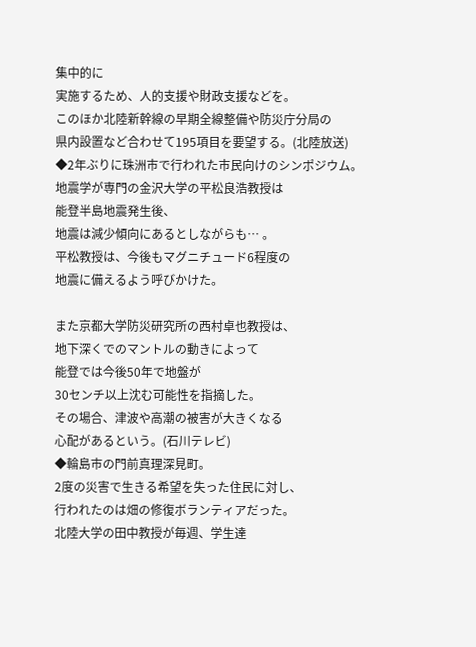集中的に
実施するため、人的支援や財政支援などを。
このほか北陸新幹線の早期全線整備や防災庁分局の
県内設置など合わせて195項目を要望する。(北陸放送)
◆2年ぶりに珠洲市で行われた市民向けのシンポジウム。
地震学が専門の金沢大学の平松良浩教授は
能登半島地震発生後、
地震は減少傾向にあるとしながらも… 。
平松教授は、今後もマグニチュード6程度の
地震に備えるよう呼びかけた。

また京都大学防災研究所の西村卓也教授は、
地下深くでのマントルの動きによって
能登では今後50年で地盤が
30センチ以上沈む可能性を指摘した。
その場合、津波や高潮の被害が大きくなる
心配があるという。(石川テレビ)
◆輪島市の門前真理深見町。
2度の災害で生きる希望を失った住民に対し、
行われたのは畑の修復ボランティアだった。
北陸大学の田中教授が毎週、学生達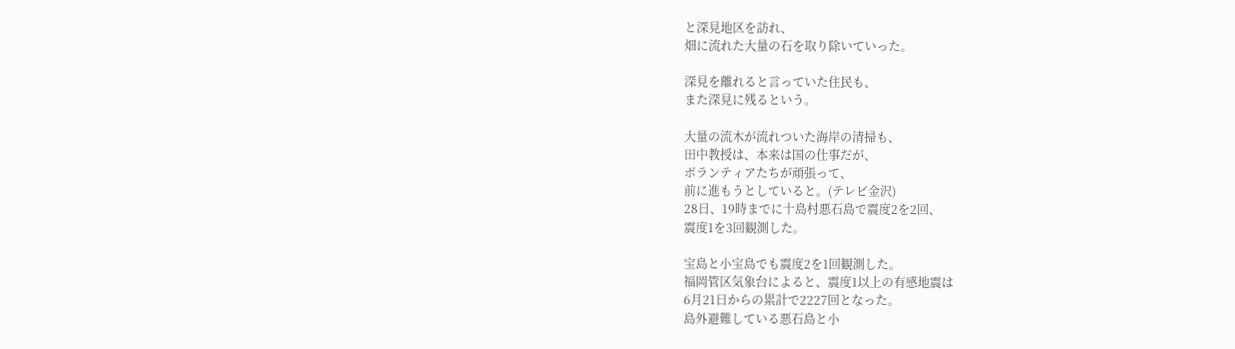と深見地区を訪れ、
畑に流れた大量の石を取り除いていった。

深見を離れると言っていた住民も、
また深見に残るという。

大量の流木が流れついた海岸の清掃も、
田中教授は、本来は国の仕事だが、
ボランティアたちが頑張って、
前に進もうとしていると。(テレビ金沢)
28日、19時までに十島村悪石島で震度2を2回、
震度1を3回観測した。

宝島と小宝島でも震度2を1回観測した。
福岡管区気象台によると、震度1以上の有感地震は
6月21日からの累計で2227回となった。
島外避難している悪石島と小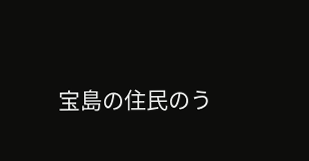宝島の住民のう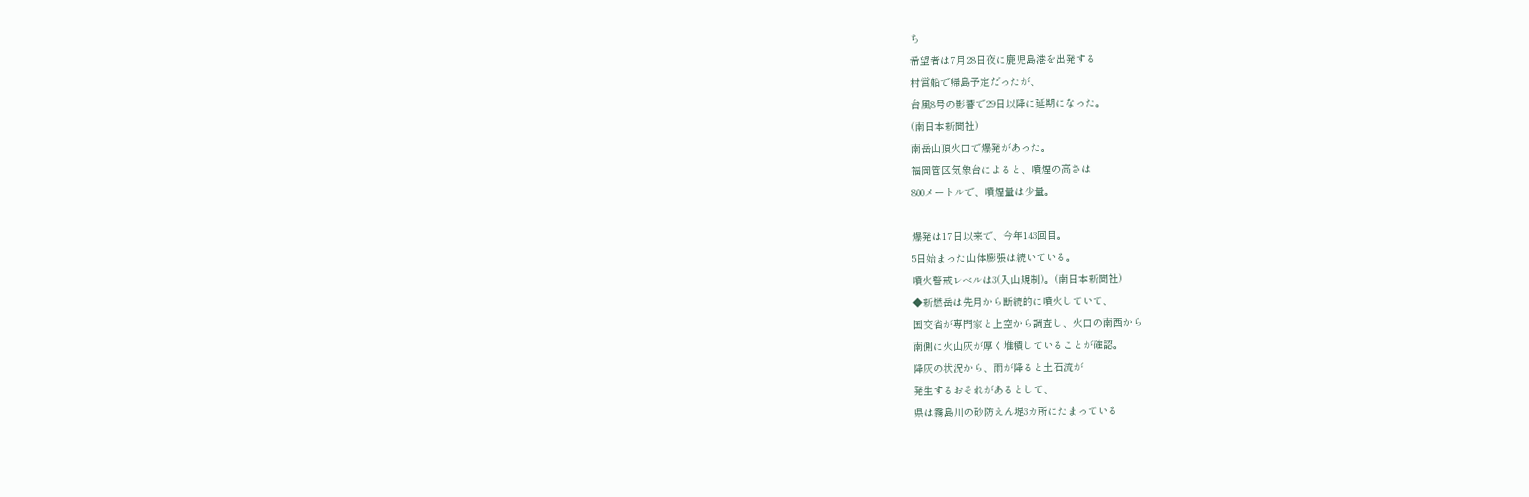ち
希望者は7月28日夜に鹿児島港を出発する
村営船で帰島予定だったが、
台風8号の影響で29日以降に延期になった。
(南日本新聞社)
南岳山頂火口で爆発があった。
福岡管区気象台によると、噴煙の高さは
800メートルで、噴煙量は少量。

爆発は17日以来で、今年143回目。
5日始まった山体膨張は続いている。
噴火警戒レベルは3(入山規制)。(南日本新聞社)
◆新燃岳は先月から断続的に噴火していて、
国交省が専門家と上空から調査し、火口の南西から
南側に火山灰が厚く堆積していることが確認。
降灰の状況から、雨が降ると土石流が
発生するおそれがあるとして、
県は霧島川の砂防えん堤3カ所にたまっている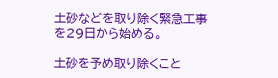土砂などを取り除く緊急工事を29日から始める。

土砂を予め取り除くこと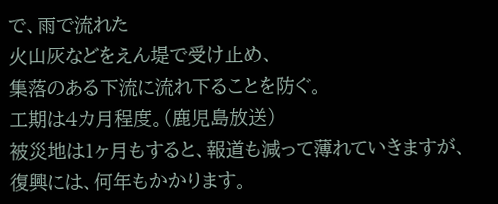で、雨で流れた
火山灰などをえん堤で受け止め、
集落のある下流に流れ下ることを防ぐ。
工期は4カ月程度。(鹿児島放送)
被災地は1ヶ月もすると、報道も減って薄れていきますが、
復興には、何年もかかります。